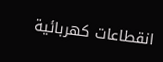انقطاعات كهربائية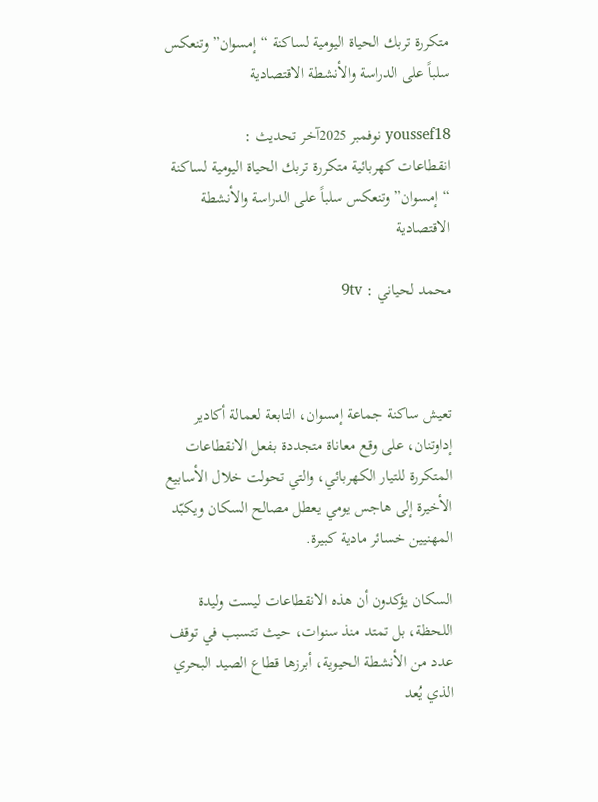متكررة تربك الحياة اليومية لساكنة “إمسوان” وتنعكس سلباً على الدراسة والأنشطة الاقتصادية

youssef18 نوفمبر 2025آخر تحديث :
انقطاعات كهربائية متكررة تربك الحياة اليومية لساكنة “إمسوان” وتنعكس سلباً على الدراسة والأنشطة الاقتصادية

محمد لحياني : 9tv



تعيش ساكنة جماعة إمسوان، التابعة لعمالة أكادير إداوتنان، على وقع معاناة متجددة بفعل الانقطاعات المتكررة للتيار الكهربائي، والتي تحولت خلال الأسابيع الأخيرة إلى هاجس يومي يعطل مصالح السكان ويكبّد المهنيين خسائر مادية كبيرة.

السكان يؤكدون أن هذه الانقطاعات ليست وليدة اللحظة، بل تمتد منذ سنوات، حيث تتسبب في توقف عدد من الأنشطة الحيوية، أبرزها قطاع الصيد البحري الذي يُعد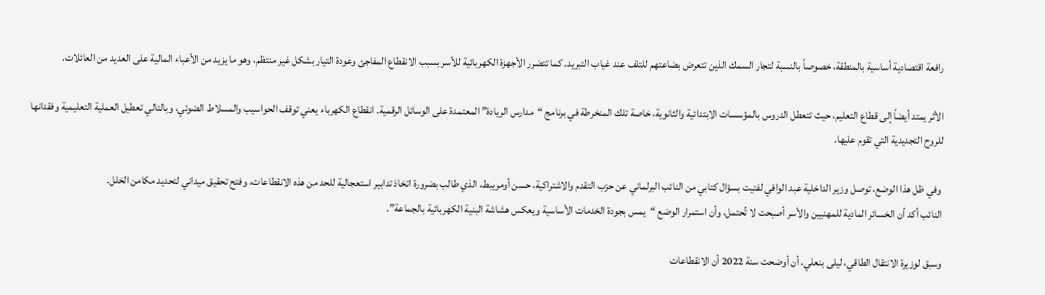رافعة اقتصادية أساسية بالمنطقة، خصوصاً بالنسبة لتجار السمك الذين تتعرض بضاعتهم للتلف عند غياب التبريد. كما تتضرر الأجهزة الكهربائية للأسر بسبب الانقطاع المفاجئ وعودة التيار بشكل غير منتظم، وهو ما يزيد من الأعباء المالية على العديد من العائلات.

الأثر يمتد أيضاً إلى قطاع التعليم، حيث تتعطل الدروس بالمؤسسات الابتدائية والثانوية، خاصة تلك المنخرطة في برنامج “مدارس الريادة” المعتمدة على الوسائل الرقمية. انقطاع الكهرباء يعني توقف الحواسيب والمسلاط الضوئي، وبالتالي تعطيل العملية التعليمية وفقدانها للروح التجديدية التي تقوم عليها.

وفي ظل هذا الوضع، توصل وزير الداخلية عبد الوافي لفتيت بسؤال كتابي من النائب البرلماني عن حزب التقدم والاشتراكية، حسن أومريبط، الذي طالب بضرورة اتخاذ تدابير استعجالية للحد من هذه الانقطاعات، وفتح تحقيق ميداني لتحديد مكامن الخلل.
النائب أكد أن الخسائر المادية للمهنيين والأسر أصبحت لا تُحتمل، وأن استمرار الوضع “يمس بجودة الخدمات الأساسية ويعكس هشاشة البنية الكهربائية بالجماعة”.

وسبق لوزيرة الانتقال الطاقي، ليلى بنعلي، أن أوضحت سنة 2022 أن الانقطاعات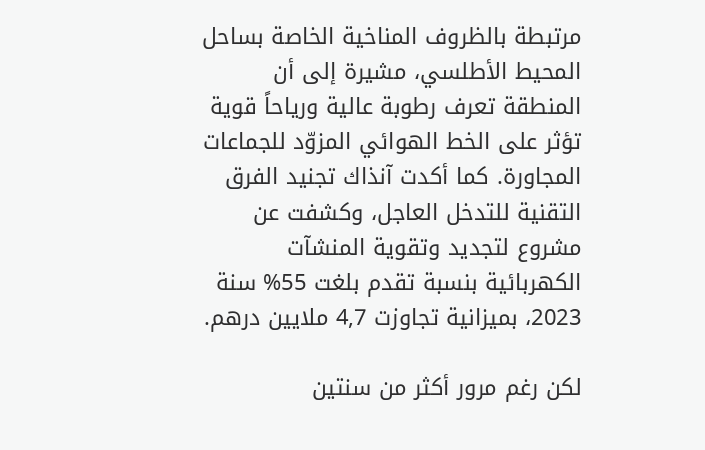مرتبطة بالظروف المناخية الخاصة بساحل المحيط الأطلسي، مشيرة إلى أن المنطقة تعرف رطوبة عالية ورياحاً قوية تؤثر على الخط الهوائي المزوّد للجماعات المجاورة. كما أكدت آنذاك تجنيد الفرق التقنية للتدخل العاجل، وكشفت عن مشروع لتجديد وتقوية المنشآت الكهربائية بنسبة تقدم بلغت 55% سنة 2023، بميزانية تجاوزت 4,7 ملايين درهم.

لكن رغم مرور أكثر من سنتين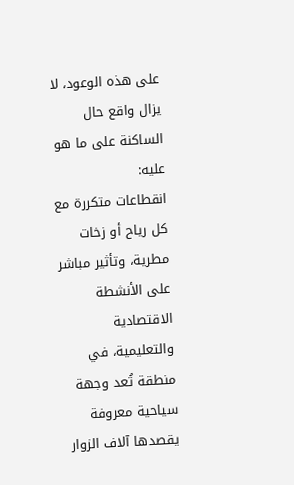على هذه الوعود، لا يزال واقع حال الساكنة على ما هو عليه:
انقطاعات متكررة مع كل رياح أو زخات مطرية، وتأثير مباشر على الأنشطة الاقتصادية والتعليمية، في منطقة تُعد وجهة سياحية معروفة يقصدها آلاف الزوار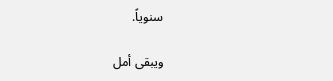سنوياً.

ويبقى أمل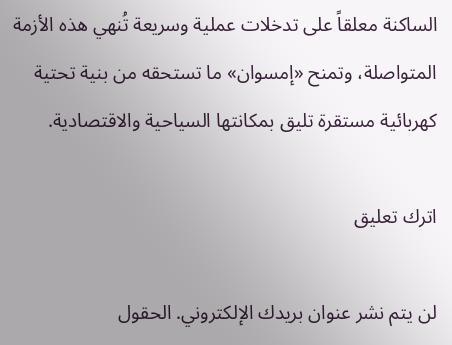الساكنة معلقاً على تدخلات عملية وسريعة تُنهي هذه الأزمة المتواصلة، وتمنح «إمسوان» ما تستحقه من بنية تحتية كهربائية مستقرة تليق بمكانتها السياحية والاقتصادية.

اترك تعليق

لن يتم نشر عنوان بريدك الإلكتروني. الحقول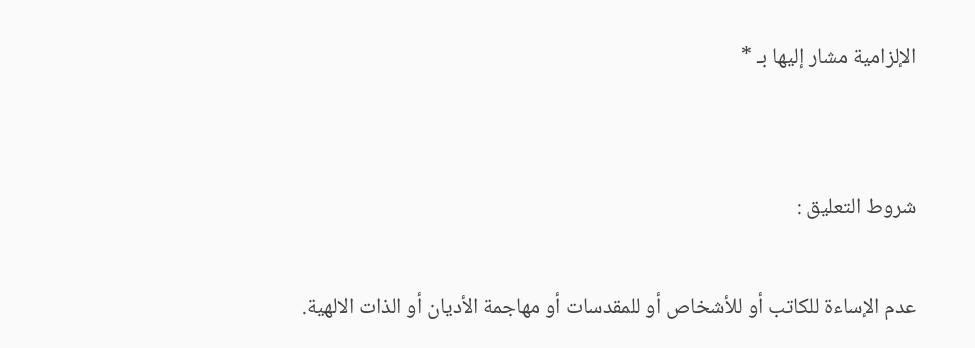الإلزامية مشار إليها بـ *


شروط التعليق :

عدم الإساءة للكاتب أو للأشخاص أو للمقدسات أو مهاجمة الأديان أو الذات الالهية.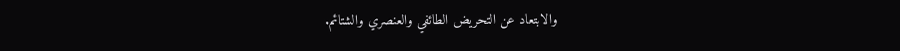والابتعاد عن التحريض الطائفي والعنصري والشتائم.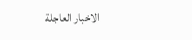الاخبار العاجلة